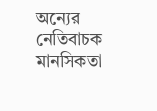অন্যের নেতিবাচক মানসিকতা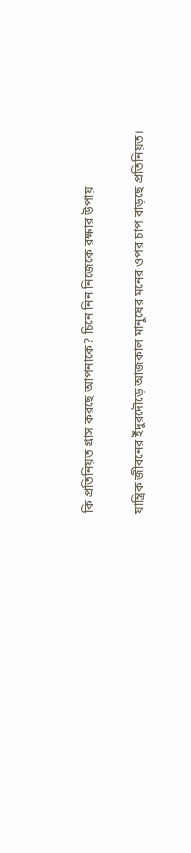কি প্রতিনিয়ত গ্রাস করছে আপনাকে? চিনে নিন নিজেকে রক্ষার উপায়

যান্ত্রিক জীবনের ইঁদুরদৌড়ে আজকাল মানুষের মনের ওপর চাপ বাড়ছে প্রতিনিয়ত।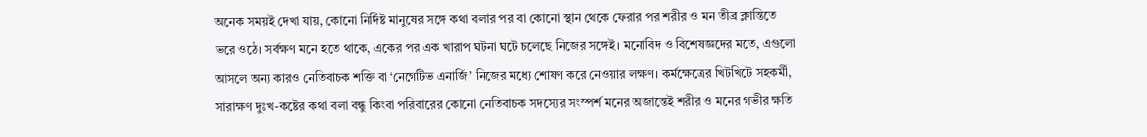অনেক সময়ই দেখা যায়, কোনো নির্দিষ্ট মানুষের সঙ্গে কথা বলার পর বা কোনো স্থান থেকে ফেরার পর শরীর ও মন তীব্র ক্লান্তিতে ভরে ওঠে। সর্বক্ষণ মনে হতে থাকে, একের পর এক খারাপ ঘটনা ঘটে চলেছে নিজের সঙ্গেই। মনোবিদ ও বিশেষজ্ঞদের মতে, এগুলো আসলে অন্য কারও নেতিবাচক শক্তি বা ‘নেগেটিভ এনার্জি’ নিজের মধ্যে শোষণ করে নেওয়ার লক্ষণ। কর্মক্ষেত্রের খিটখিটে সহকর্মী, সারাক্ষণ দুঃখ-কষ্টের কথা বলা বন্ধু কিংবা পরিবারের কোনো নেতিবাচক সদস্যের সংস্পর্শ মনের অজান্তেই শরীর ও মনের গভীর ক্ষতি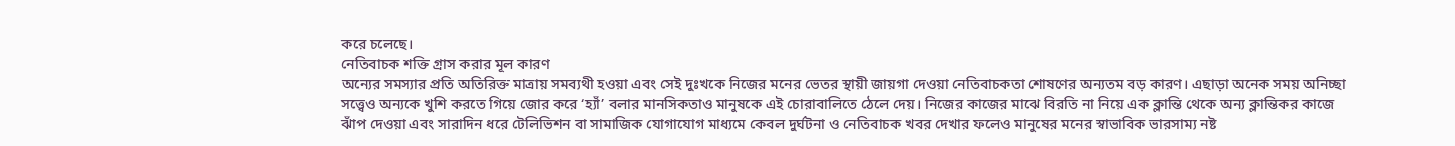করে চলেছে।
নেতিবাচক শক্তি গ্রাস করার মূল কারণ
অন্যের সমস্যার প্রতি অতিরিক্ত মাত্রায় সমব্যথী হওয়া এবং সেই দুঃখকে নিজের মনের ভেতর স্থায়ী জায়গা দেওয়া নেতিবাচকতা শোষণের অন্যতম বড় কারণ। এছাড়া অনেক সময় অনিচ্ছা সত্ত্বেও অন্যকে খুশি করতে গিয়ে জোর করে ‘হ্যাঁ’ বলার মানসিকতাও মানুষকে এই চোরাবালিতে ঠেলে দেয়। নিজের কাজের মাঝে বিরতি না নিয়ে এক ক্লান্তি থেকে অন্য ক্লান্তিকর কাজে ঝাঁপ দেওয়া এবং সারাদিন ধরে টেলিভিশন বা সামাজিক যোগাযোগ মাধ্যমে কেবল দুর্ঘটনা ও নেতিবাচক খবর দেখার ফলেও মানুষের মনের স্বাভাবিক ভারসাম্য নষ্ট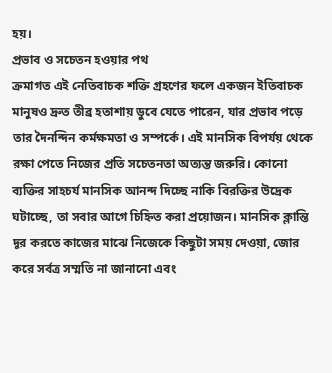হয়।
প্রভাব ও সচেতন হওয়ার পথ
ক্রমাগত এই নেতিবাচক শক্তি গ্রহণের ফলে একজন ইতিবাচক মানুষও দ্রুত তীব্র হতাশায় ডুবে যেতে পারেন, যার প্রভাব পড়ে তার দৈনন্দিন কর্মক্ষমতা ও সম্পর্কে। এই মানসিক বিপর্যয় থেকে রক্ষা পেতে নিজের প্রতি সচেতনতা অত্যন্ত জরুরি। কোনো ব্যক্তির সাহচর্য মানসিক আনন্দ দিচ্ছে নাকি বিরক্তির উদ্রেক ঘটাচ্ছে, তা সবার আগে চিহ্নিত করা প্রয়োজন। মানসিক ক্লান্তি দূর করতে কাজের মাঝে নিজেকে কিছুটা সময় দেওয়া, জোর করে সর্বত্র সম্মতি না জানানো এবং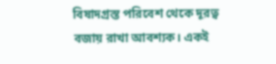বিষাদগ্রস্ত পরিবেশ থেকে দূরত্ব বজায় রাখা আবশ্যক। একই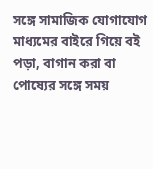সঙ্গে সামাজিক যোগাযোগ মাধ্যমের বাইরে গিয়ে বই পড়া, বাগান করা বা পোষ্যের সঙ্গে সময়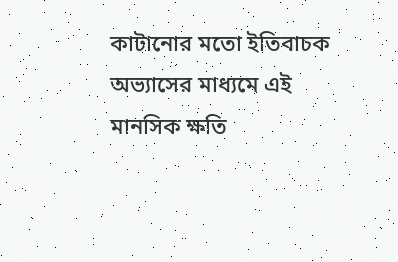কাটানোর মতো ইতিবাচক অভ্যাসের মাধ্যমে এই মানসিক ক্ষতি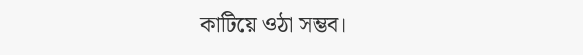কাটিয়ে ওঠা সম্ভব।